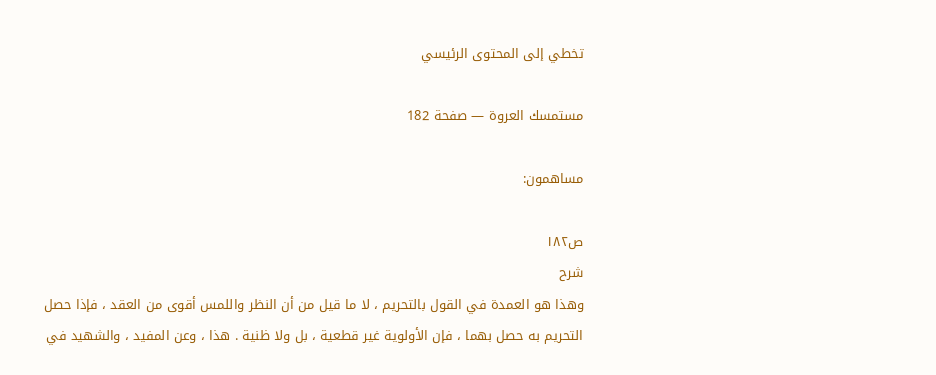تخطي إلى المحتوى الرئيسي

مستمسك العروة — صفحة 182

مساهمون:

ص١٨٢
شرح
وهذا هو العمدة في القول بالتحريم ، لا ما قيل من أن النظر واللمس أقوى من العقد ، فإذا حصل التحريم به حصل بهما ، فإن الأولوية غير قطعية ، بل ولا ظنية . هذا ، وعن المفيد ، والشهيد في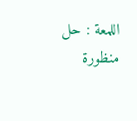اللمعة : حل منظورة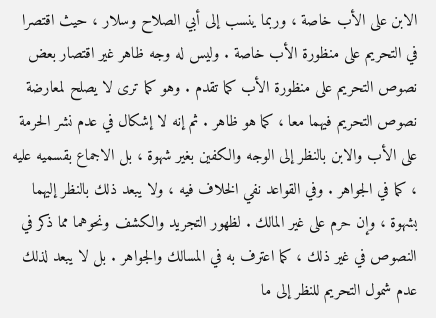الابن على الأب خاصة ، وربما ينسب إلى أبي الصلاح وسلار ، حيث اقتصرا في التحريم على منظورة الأب خاصة . وليس له وجه ظاهر غير اقتصار بعض نصوص التحريم على منظورة الأب كما تقدم . وهو كما ترى لا يصلح لمعارضة نصوص التحريم فيهما معا ، كما هو ظاهر . ثم إنه لا إشكال في عدم نشر الحرمة على الأب والابن بالنظر إلى الوجه والكفين بغير شهوة ، بل الاجماع بقسميه عليه ، كما في الجواهر . وفي القواعد نفي الخلاف فيه ، ولا يبعد ذلك بالنظر إليهما بشهوة ، وإن حرم على غير المالك . لظهور التجريد والكشف ونحوهما مما ذكر في النصوص في غير ذلك ، كما اعترف به في المسالك والجواهر . بل لا يبعد لذلك عدم شمول التحريم للنظر إلى ما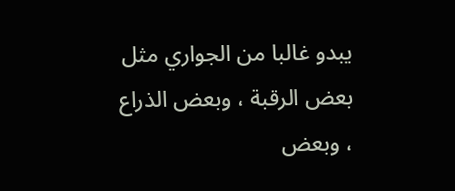يبدو غالبا من الجواري مثل بعض الرقبة ، وبعض الذراع ، وبعض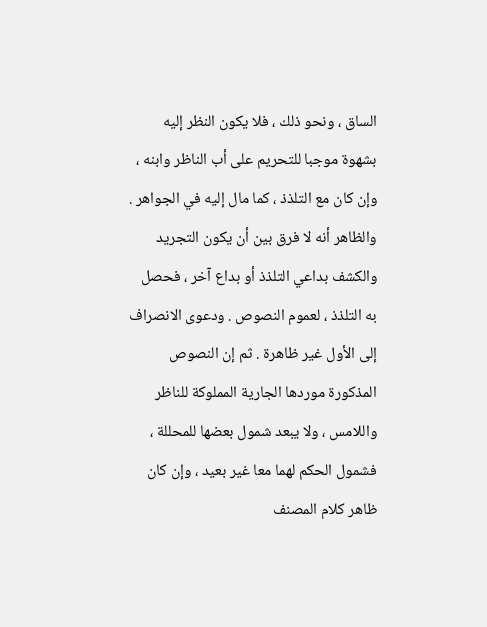الساق ، ونحو ذلك ، فلا يكون النظر إليه بشهوة موجبا للتحريم على أب الناظر وابنه ، وإن كان مع التلذذ ، كما مال إليه في الجواهر . والظاهر أنه لا فرق بين أن يكون التجريد والكشف بداعي التلذذ أو بداع آخر ، فحصل به التلذذ ، لعموم النصوص . ودعوى الانصراف إلى الأول غير ظاهرة . ثم إن النصوص المذكورة موردها الجارية المملوكة للناظر واللامس ، ولا يبعد شمول بعضها للمحللة ، فشمول الحكم لهما معا غير بعيد ، وإن كان ظاهر كلام المصنف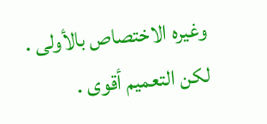وغيره الاختصاص بالأولى . لكن التعميم أقوى .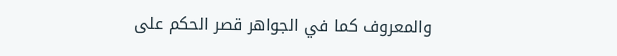والمعروف كما في الجواهر قصر الحكم على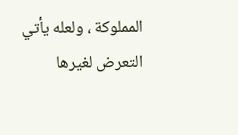المملوكة ، ولعله يأتي التعرض لغيرها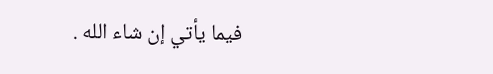فيما يأتي إن شاء الله .